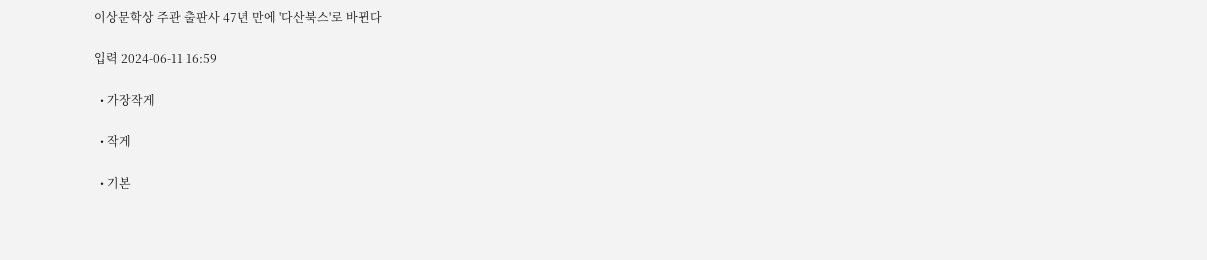이상문학상 주관 출판사 47년 만에 '다산북스'로 바뀐다

입력 2024-06-11 16:59

  • 가장작게

  • 작게

  • 기본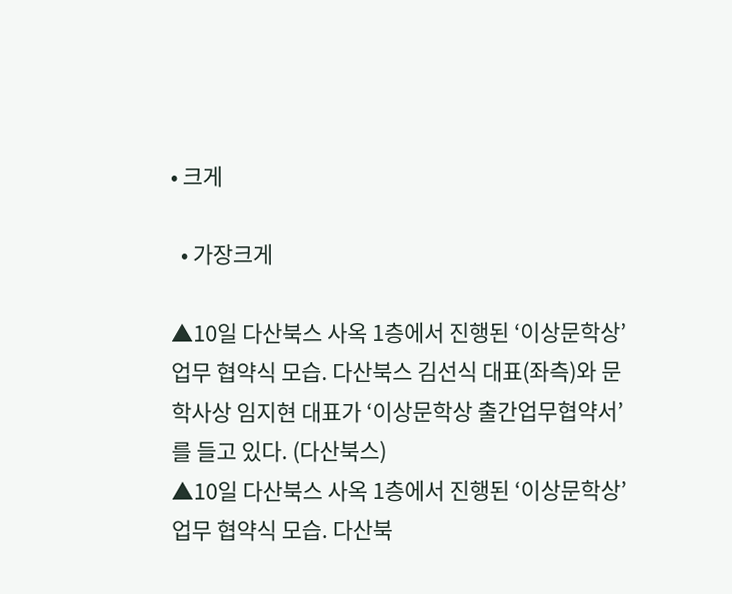• 크게

  • 가장크게

▲10일 다산북스 사옥 1층에서 진행된 ‘이상문학상’ 업무 협약식 모습. 다산북스 김선식 대표(좌측)와 문학사상 임지현 대표가 ‘이상문학상 출간업무협약서’를 들고 있다. (다산북스)
▲10일 다산북스 사옥 1층에서 진행된 ‘이상문학상’ 업무 협약식 모습. 다산북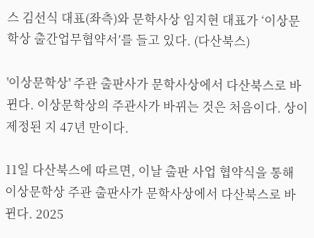스 김선식 대표(좌측)와 문학사상 임지현 대표가 ‘이상문학상 출간업무협약서’를 들고 있다. (다산북스)

'이상문학상' 주관 출판사가 문학사상에서 다산북스로 바뀐다. 이상문학상의 주관사가 바뀌는 것은 처음이다. 상이 제정된 지 47년 만이다.

11일 다산북스에 따르면, 이날 출판 사업 협약식을 통해 이상문학상 주관 출판사가 문학사상에서 다산북스로 바뀐다. 2025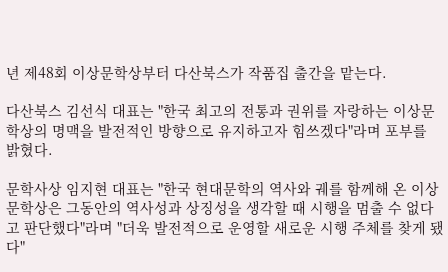년 제48회 이상문학상부터 다산북스가 작품집 출간을 맡는다.

다산북스 김선식 대표는 "한국 최고의 전통과 권위를 자랑하는 이상문학상의 명맥을 발전적인 방향으로 유지하고자 힘쓰겠다"라며 포부를 밝혔다.

문학사상 임지현 대표는 "한국 현대문학의 역사와 궤를 함께해 온 이상문학상은 그동안의 역사성과 상징성을 생각할 때 시행을 멈출 수 없다고 판단했다"라며 "더욱 발전적으로 운영할 새로운 시행 주체를 찾게 됐다"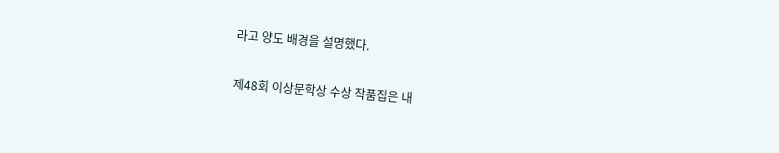라고 양도 배경을 설명했다.

제48회 이상문학상 수상 작품집은 내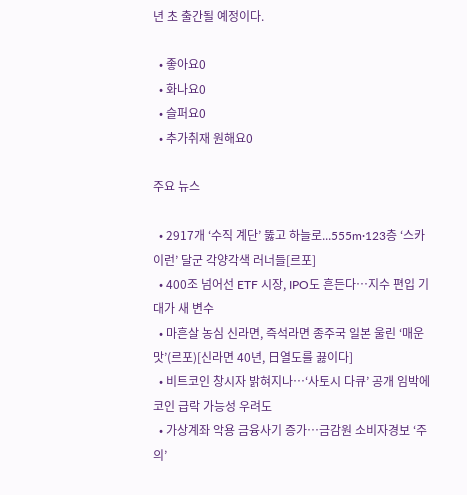년 초 출간될 예정이다.

  • 좋아요0
  • 화나요0
  • 슬퍼요0
  • 추가취재 원해요0

주요 뉴스

  • 2917개 ‘수직 계단’ 뚫고 하늘로...555m·123층 ‘스카이런’ 달군 각양각색 러너들[르포]
  • 400조 넘어선 ETF 시장, IPO도 흔든다…지수 편입 기대가 새 변수
  • 마흔살 농심 신라면, 즉석라면 종주국 일본 울린 ‘매운맛’(르포)[신라면 40년, 日열도를 끓이다]
  • 비트코인 창시자 밝혀지나…‘사토시 다큐’ 공개 임박에 코인 급락 가능성 우려도
  • 가상계좌 악용 금융사기 증가⋯금감원 소비자경보 ‘주의’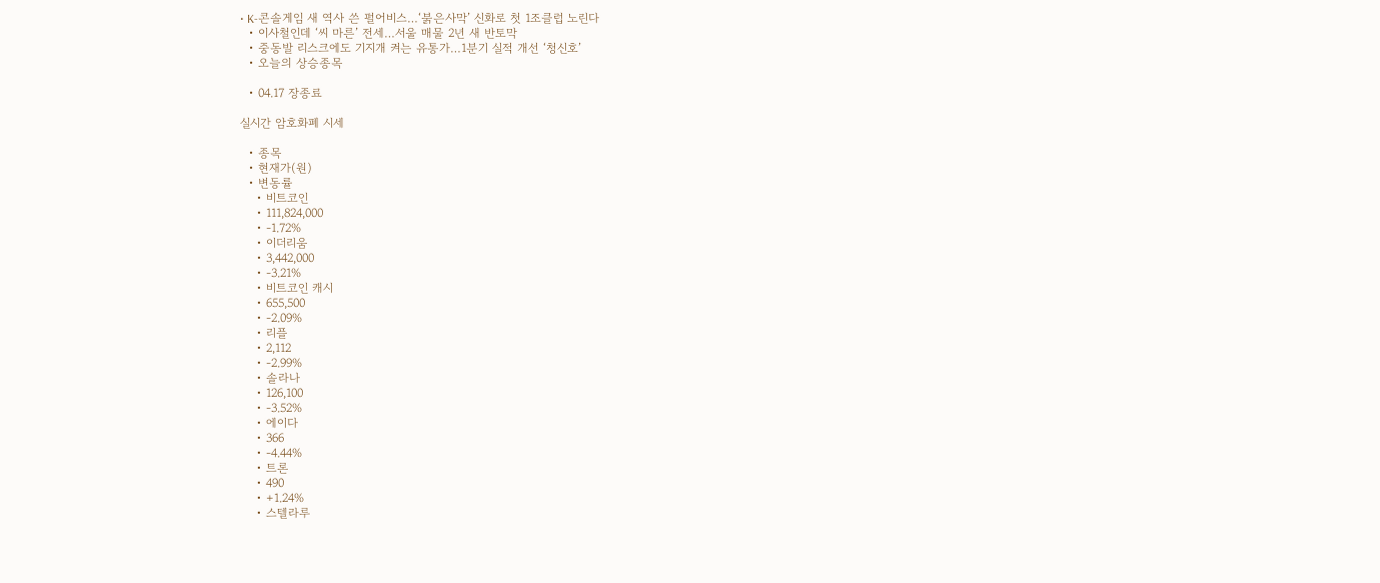• K-콘솔게임 새 역사 쓴 펄어비스…‘붉은사막’ 신화로 첫 1조클럽 노린다
  • 이사철인데 ‘씨 마른’ 전세…서울 매물 2년 새 반토막
  • 중동발 리스크에도 기지개 켜는 유통가…1분기 실적 개선 ‘청신호’
  • 오늘의 상승종목

  • 04.17 장종료

실시간 암호화폐 시세

  • 종목
  • 현재가(원)
  • 변동률
    • 비트코인
    • 111,824,000
    • -1.72%
    • 이더리움
    • 3,442,000
    • -3.21%
    • 비트코인 캐시
    • 655,500
    • -2.09%
    • 리플
    • 2,112
    • -2.99%
    • 솔라나
    • 126,100
    • -3.52%
    • 에이다
    • 366
    • -4.44%
    • 트론
    • 490
    • +1.24%
    • 스텔라루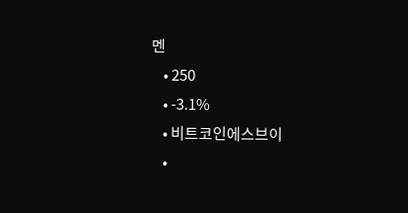멘
    • 250
    • -3.1%
    • 비트코인에스브이
    •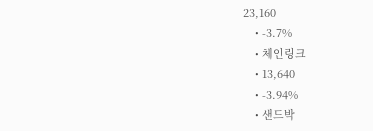23,160
    • -3.7%
    • 체인링크
    • 13,640
    • -3.94%
    • 샌드박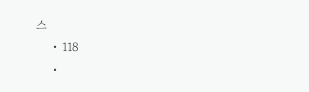스
    • 118
    •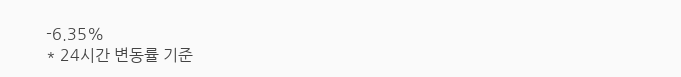-6.35%
* 24시간 변동률 기준